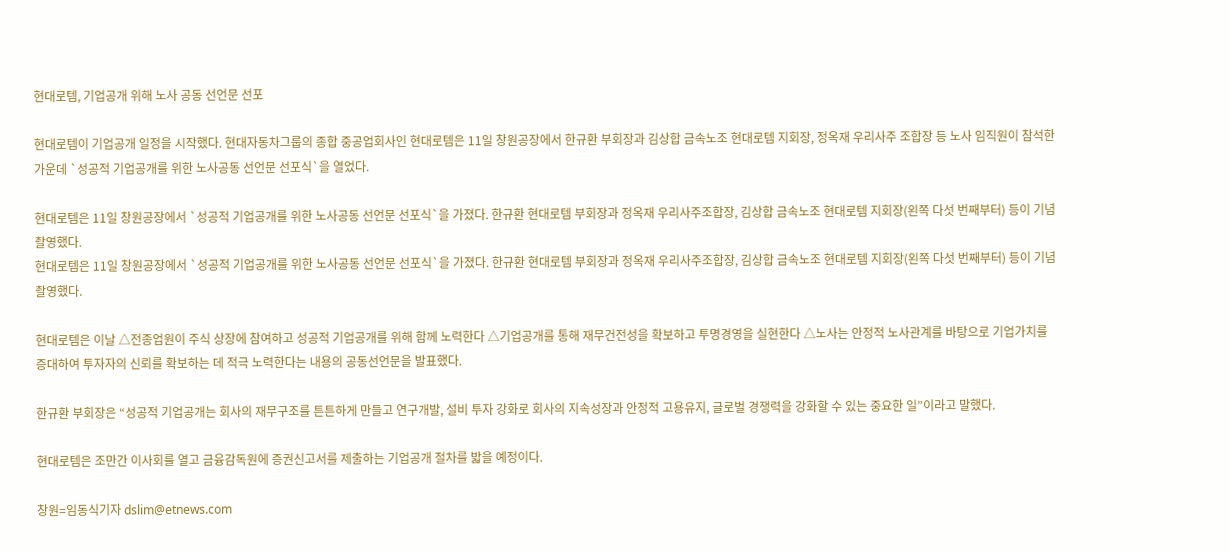현대로템, 기업공개 위해 노사 공동 선언문 선포

현대로템이 기업공개 일정을 시작했다. 현대자동차그룹의 종합 중공업회사인 현대로템은 11일 창원공장에서 한규환 부회장과 김상합 금속노조 현대로템 지회장, 정옥재 우리사주 조합장 등 노사 임직원이 참석한 가운데 `성공적 기업공개를 위한 노사공동 선언문 선포식`을 열었다.

현대로템은 11일 창원공장에서 `성공적 기업공개를 위한 노사공동 선언문 선포식`을 가졌다. 한규환 현대로템 부회장과 정옥재 우리사주조합장, 김상합 금속노조 현대로템 지회장(왼쪽 다섯 번째부터) 등이 기념촬영했다.
현대로템은 11일 창원공장에서 `성공적 기업공개를 위한 노사공동 선언문 선포식`을 가졌다. 한규환 현대로템 부회장과 정옥재 우리사주조합장, 김상합 금속노조 현대로템 지회장(왼쪽 다섯 번째부터) 등이 기념촬영했다.

현대로템은 이날 △전종업원이 주식 상장에 참여하고 성공적 기업공개를 위해 함께 노력한다 △기업공개를 통해 재무건전성을 확보하고 투명경영을 실현한다 △노사는 안정적 노사관계를 바탕으로 기업가치를 증대하여 투자자의 신뢰를 확보하는 데 적극 노력한다는 내용의 공동선언문을 발표했다.

한규환 부회장은 “성공적 기업공개는 회사의 재무구조를 튼튼하게 만들고 연구개발, 설비 투자 강화로 회사의 지속성장과 안정적 고용유지, 글로벌 경쟁력을 강화할 수 있는 중요한 일”이라고 말했다.

현대로템은 조만간 이사회를 열고 금융감독원에 증권신고서를 제출하는 기업공개 절차를 밟을 예정이다.

창원=임동식기자 dslim@etnews.com